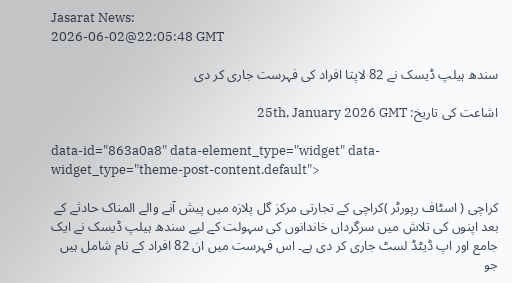Jasarat News:
2026-06-02@22:05:48 GMT

سندھ ہیلپ ڈیسک نے 82 لاپتا افراد کی فہرست جاری کر دی

اشاعت کی تاریخ: 25th, January 2026 GMT

data-id="863a0a8" data-element_type="widget" data-widget_type="theme-post-content.default">

کراچی ( اسٹاف رپورٹر )کراچی کے تجارتی مرکز گل پلازہ میں پیش آنے والے المناک حادثے کے بعد اپنوں کی تلاش میں سرگرداں خاندانوں کی سہولت کے لیے سندھ ہیلپ ڈیسک نے ایک جامع اور اپ ڈیٹڈ لسٹ جاری کر دی ہے۔ اس فہرست میں ان 82 افراد کے نام شامل ہیں جو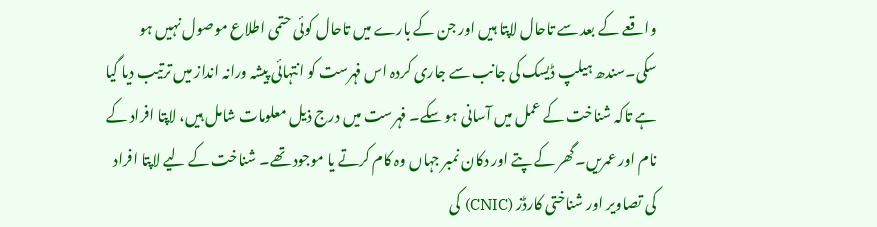واقعے کے بعد سے تاحال لاپتا ہیں اور جن کے بارے میں تاحال کوئی حتمی اطلاع موصول نہیں ہو سکی۔سندھ ہیلپ ڈیسک کی جانب سے جاری کردہ اس فہرست کو انتہائی پیشہ ورانہ انداز میں ترتیب دیا گیا ہے تاکہ شناخت کے عمل میں آسانی ہو سکے۔ فہرست میں درج ذیل معلومات شامل ہیں، لاپتا افراد کے نام اور عمریں۔گھر کے پتے اور دکان نمبر جہاں وہ کام کرتے یا موجود تھے۔ شناخت کے لیے لاپتا افراد کی تصاویر اور شناختی کارڈز (CNIC) کی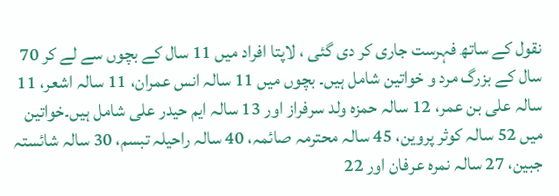نقول کے ساتھ فہرست جاری کر دی گئی ، لاپتا افراد میں 11 سال کے بچوں سے لے کر 70 سال کے بزرگ مرد و خواتین شامل ہیں۔ بچوں میں 11 سالہ انس عمران، 11 سالہ اشعر، 11 سالہ علی بن عمر، 12 سالہ حمزہ ولد سرفراز اور 13 سالہ ایم حیدر علی شامل ہیں۔خواتین میں 52 سالہ کوثر پروین، 45 سالہ محترمہ صائمہ، 40 سالہ راحیلہ تبسم، 30 سالہ شائستہ جبین، 27 سالہ نمرہ عرفان اور 22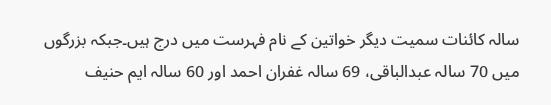سالہ کائنات سمیت دیگر خواتین کے نام فہرست میں درج ہیں۔جبکہ بزرگوں میں 70 سالہ عبدالباقی، 69 سالہ غفران احمد اور 60 سالہ ایم حنیف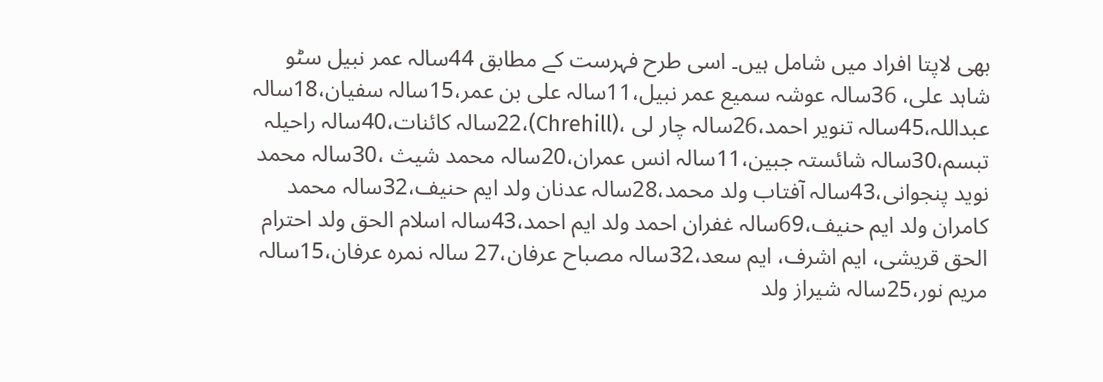بھی لاپتا افراد میں شامل ہیں۔ اسی طرح فہرست کے مطابق 44سالہ عمر نبیل سٹو شاہد علی، 36سالہ عوشہ سمیع عمر نبیل،11سالہ علی بن عمر،15سالہ سفیان،18سالہ عبداللہ،45سالہ تنویر احمد،26سالہ چار لی ،(Chrehill)،22سالہ کائنات،40سالہ راحیلہ تبسم،30سالہ شائستہ جبین،11سالہ انس عمران،20سالہ محمد شیث ،30سالہ محمد نوید پنجوانی،43سالہ آفتاب ولد محمد،28سالہ عدنان ولد ایم حنیف،32سالہ محمد کامران ولد ایم حنیف،69سالہ غفران احمد ولد ایم احمد،43سالہ اسلام الحق ولد احترام الحق قریشی، ایم اشرف، ایم سعد،32سالہ مصباح عرفان،27 سالہ نمرہ عرفان،15سالہ مریم نور،25سالہ شیراز ولد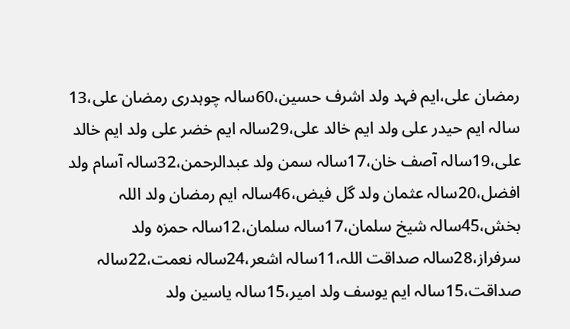رمضان علی،ایم فہد ولد اشرف حسین،60سالہ چوہدری رمضان علی،13 سالہ ایم حیدر علی ولد ایم خالد علی،29سالہ ایم خضر علی ولد ایم خالد علی،19سالہ آصف خان،17سالہ سمن ولد عبدالرحمن،32سالہ آسام ولد افضل،20سالہ عثمان ولد گل فیض،46سالہ ایم رمضان ولد اللہ بخش،45سالہ شیخ سلمان،17سالہ سلمان،12سالہ حمزہ ولد سرفراز،28سالہ صداقت اللہ،11سالہ اشعر،24سالہ نعمت،22سالہ صداقت،15سالہ ایم یوسف ولد امیر،15سالہ یاسین ولد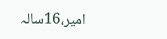امیر،16سالہ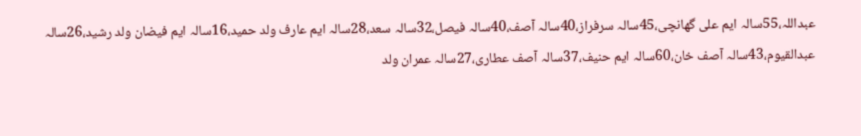عبداللہ،55سالہ ایم علی گھانچی،45سالہ سرفراز،40سالہ آصف،40سالہ فیصل،32سالہ سعد،28سالہ ایم عارف ولد حمید،16سالہ ایم فیضان ولد رشید،26سالہ عبدالقیوم،43سالہ آصف خان،60سالہ ایم حنیف،37سالہ آصف عطاری،27سالہ عمران ولد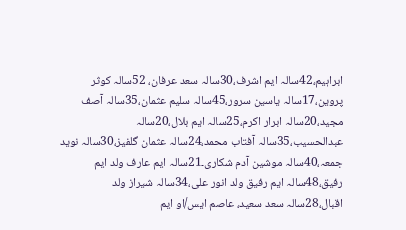ابراہیم،42سالہ ایم اشرف،30سالہ سعد عرفان، 52سالہ کوثر پروین،17سالہ یاسین سرور،45سالہ سلیم عثمان،35سالہ آصف مجید،20سالہ ابرار اکرم،25سالہ ایم بلال،20سالہ عبدالحسیب،35سالہ آفتاب محمد،24سالہ عثمان گلفیز،30سالہ نوید جمعہ،40سالہ موشین آدم شکاری۔21سالہ ایم عارف ولد ایم رفیق،48سالہ ایم رفیق ولد انور علی،34سالہ شیراز ولد اقبال،28سالہ سعد سعید، عاصم ایس/او ایم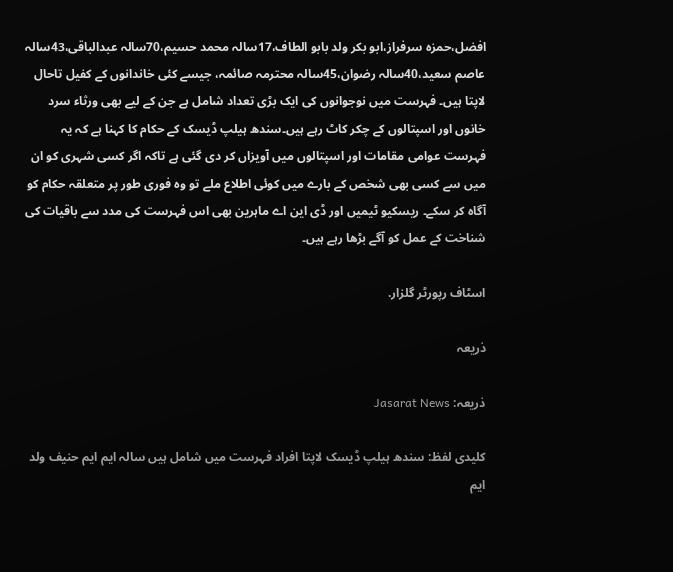افضل،حمزہ سرفراز،ابو بکر ولد بابو الطاف،17سالہ محمد حسیم،70سالہ عبدالباقی،43سالہ عاصم سعید،40سالہ رضوان،45سالہ محترمہ صائمہ، جیسے کئی خاندانوں کے کفیل تاحال لاپتا ہیں۔ فہرست میں نوجوانوں کی ایک بڑی تعداد شامل ہے جن کے لیے بھی ورثاء سرد خانوں اور اسپتالوں کے چکر کاٹ رہے ہیں۔سندھ ہیلپ ڈیسک کے حکام کا کہنا ہے کہ یہ فہرست عوامی مقامات اور اسپتالوں میں آویزاں کر دی گئی ہے تاکہ اگر کسی شہری کو ان میں سے کسی بھی شخص کے بارے میں کوئی اطلاع ملے تو وہ فوری طور پر متعلقہ حکام کو آگاہ کر سکے۔ ریسکیو ٹیمیں اور ڈی این اے ماہرین بھی اس فہرست کی مدد سے باقیات کی شناخت کے عمل کو آگے بڑھا رہے ہیں۔

اسٹاف رپورٹر گلزار.

ذریعہ

ذریعہ: Jasarat News

کلیدی لفظ: سندھ ہیلپ ڈیسک لاپتا افراد فہرست میں شامل ہیں سالہ ایم ایم حنیف ولد ایم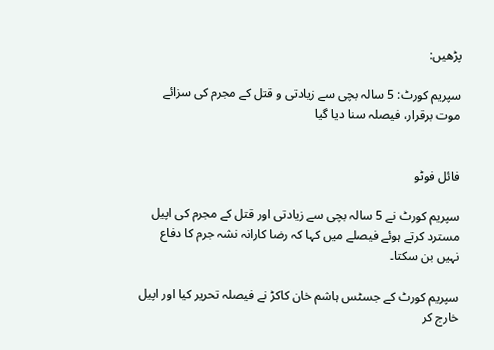پڑھیں:

سپریم کورٹ: 5 سالہ بچی سے زیادتی و قتل کے مجرم کی سزائے موت برقرار، فیصلہ سنا دیا گیا


فائل فوٹو

سپریم کورٹ نے 5 سالہ بچی سے زیادتی اور قتل کے مجرم کی اپیل مسترد کرتے ہوئے فیصلے میں کہا کہ رضا کارانہ نشہ جرم کا دفاع نہیں بن سکتا۔

سپریم کورٹ کے جسٹس ہاشم خان کاکڑ نے فیصلہ تحریر کیا اور اپیل خارج کر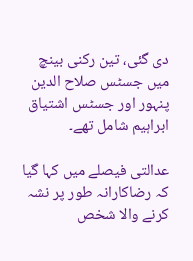دی گئی، تین رکنی بینچ میں جسٹس صلاح الدین پنہور اور جسٹس اشتیاق ابراہیم شامل تھے۔

عدالتی فیصلے میں کہا گیا کہ رضاکارانہ طور پر نشہ کرنے والا شخص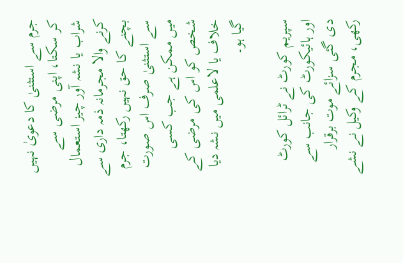جرم سے استثنیٰ کا دعویٰ نہیں کر سکتا، اپنی مرضی سے شراب یا نشہ آور چیز استعمال کرنے والا مجرمانہ ذمہ داری سے بچنے کا حق نہیں رکھتا، جرم سے استثنیٰ صرف اس صورت میں ممکن ہے جب کسی شخص کو اس کی مرضی کے خلاف یا لاعلمی میں نشہ دیا گیا ہو۔

سپریم کورٹ نے ٹرائل کورٹ اور ہائیکورٹ کی جانب سے دی گئی سزائے موت برقرار رکھی، مجرم کے وکیل نے نشے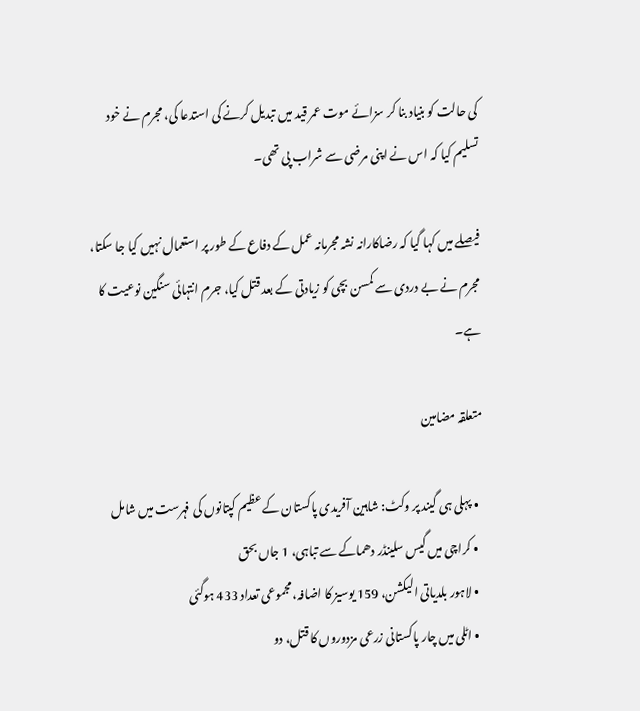کی حالت کو بنیاد بنا کر سزائے موت عمر قید میں تبدیل کرنے کی استدعا کی، مجرم نے خود تسلیم کیا کہ اس نے اپنی مرضی سے شراب پی تھی۔

فیصلے میں کہا گیا کہ رضاکارانہ نشہ مجرمانہ عمل کے دفاع کے طور پر استعمال نہیں کیا جا سکتا، مجرم نے بے دردی سے کمسن بچی کو زیادتی کے بعد قتل کیا، جرم انتہائی سنگین نوعیت کا ہے۔

متعلقہ مضامین

  • پہلی ہی گیند پر وکٹ: شاہین آفریدی پاکستان کے عظیم کپتانوں کی فہرست میں شامل
  • کراچی میں گیس سلینڈر دھماکے سے تباہی، 1 جاں بحق
  • لاہور بلدیاتی الیکشن، 159 یوسیز کا اضافہ، مجموعی تعداد 433 ہوگئی
  • اٹلی میں چار پاکستانی زرعی مزدوروں کا قتل، دو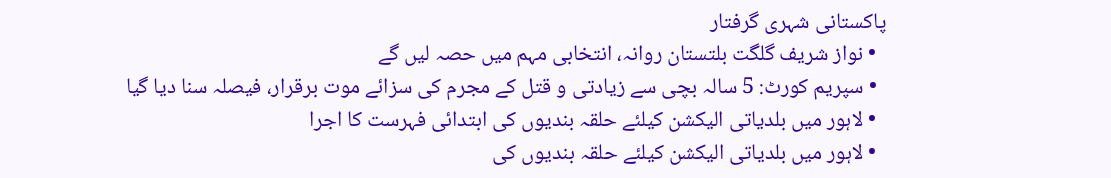پاکستانی شہری گرفتار
  • نواز شریف گلگت بلتستان روانہ، انتخابی مہم میں حصہ لیں گے
  • سپریم کورٹ: 5 سالہ بچی سے زیادتی و قتل کے مجرم کی سزائے موت برقرار، فیصلہ سنا دیا گیا
  • لاہور میں بلدیاتی الیکشن کیلئے حلقہ بندیوں کی ابتدائی فہرست کا اجرا
  • لاہور میں بلدیاتی الیکشن کیلئے حلقہ بندیوں کی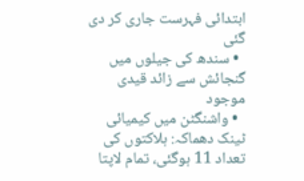ابتدائی فہرست جاری کر دی گئی
  • سندھ کی جیلوں میں گنجائش سے زائد قیدی موجود
  • واشنگٹن میں کیمیائی ٹینک دھماکہ: ہلاکتوں کی تعداد 11 ہوگئی، تمام لاپتا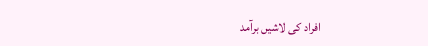افراد کی لاشیں برآمد